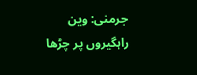جرمنی: وین راہگیروں پر چڑھا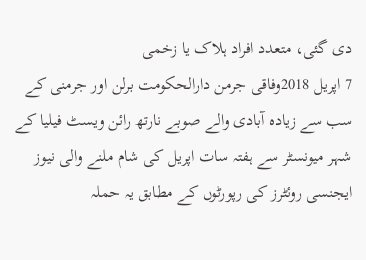دی گئی، متعدد افراد ہلاک یا زخمی
7 اپریل 2018وفاقی جرمن دارالحکومت برلن اور جرمنی کے سب سے زیادہ آبادی والے صوبے نارتھ رائن ویسٹ فیلیا کے شہر میونسٹر سے ہفتہ سات اپریل کی شام ملنے والی نیوز ایجنسی روئٹرز کی رپورٹوں کے مطابق یہ حملہ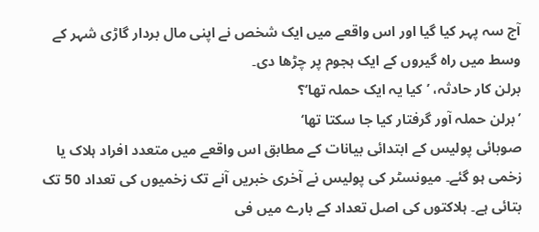آج سہ پہر کیا گیا اور اس واقعے میں ایک شخص نے اپنی مال بردار گاڑی شہر کے وسط میں راہ گیروں کے ایک ہجوم پر چڑھا دی۔
برلن کار حادثہ، ’کیا یہ ایک حملہ تھا‘؟
’برلن حملہ آور گرفتار کیا جا سکتا تھا‘
صوبائی پولیس کے ابتدائی بیانات کے مطابق اس واقعے میں متعدد افراد ہلاک یا زخمی ہو گئے۔ میونسٹر کی پولیس نے آخری خبریں آنے تک زخمیوں کی تعداد 50 تک بتائی ہے۔ ہلاکتوں کی اصل تعداد کے بارے میں فی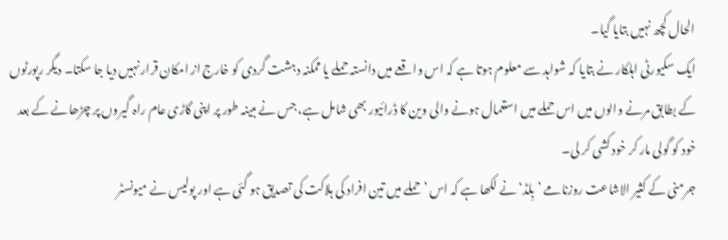الحال کچھ نہیں بتایا گیا۔
ایک سکیورٹی اہلکار نے بتایا کہ شواہد سے معلوم ہوتا ہے کہ اس واقعے میں دانستہ حملے یا ممکنہ دہشت گردی کو خارج از امکان قرار نہیں دیا جا سکتا۔ دیگر رپورٹوں کے بطابق مرنے والوں میں اس حملے میں استعمال ہونے والی وین کا ڈرائیور بھی شامل ہے، جس نے مبینہ طور پر اپنی گاڑی عام راہ گیروں پر چڑھانے کے بعد خود کو گولی مار کر خود کشی کر لی۔
جرمنی کے کثیر الاشاعت روزنامے ’بِلڈ‘ نے لکھا ہے کہ اس ’حملے میں تین افراد کی ہلاکت کی تصدیق ہو گئی ہے اور پولیس نے میونسٹر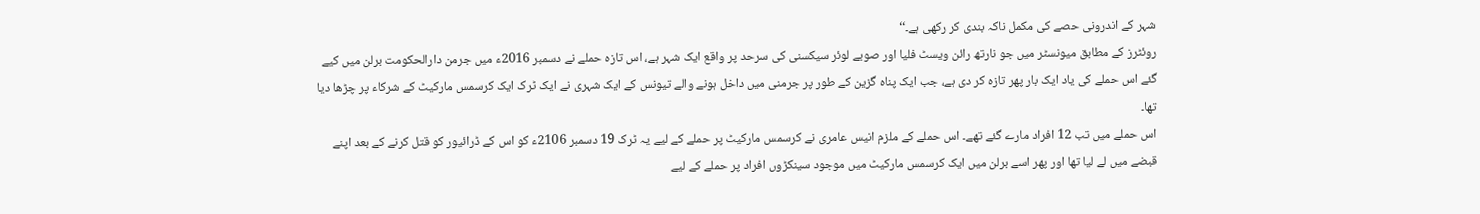شہر کے اندرونی حصے کی مکمل ناکہ بندی کر رکھی ہے۔‘‘
روئٹرز کے مطابق میونسٹر میں جو نارتھ رائن ویسٹ فلیا اور صوبے لوئر سیکسنی کی سرحد پر واقع ایک شہر ہے، اس تازہ حملے نے دسمبر 2016ء میں جرمن دارالحکومت برلن میں کیے گئے اس حملے کی یاد ایک بار پھر تازہ کر دی ہے، جب ایک پناہ گزین کے طور پر جرمنی میں داخل ہونے والے تیونس کے ایک شہری نے ایک ٹرک ایک کرسمس مارکیٹ کے شرکاء پر چڑھا دیا تھا۔
اس حملے میں تب 12 افراد مارے گئے تھے۔ اس حملے کے ملزم انیس عامری نے کرسمس مارکیٹ پر حملے کے لیے یہ ٹرک 19 دسمبر 2106ء کو اس کے ڈرائیور کو قتل کرنے کے بعد اپنے قبضے میں لے لیا تھا اور پھر اسے برلن میں ایک کرسمس مارکیٹ میں موجود سینکڑوں افراد پر حملے کے لیے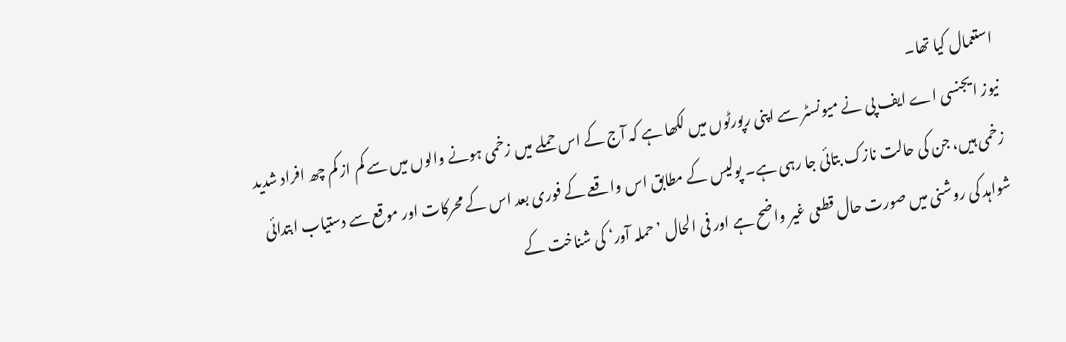استعمال کیا تھا۔
نیوز ایجنسی اے ایف پی نے میونسٹر سے اپنی رپورٹوں میں لکھا ہے کہ آج کے اس حملے میں زخمی ہونے والوں میں سے کم از کم چھ افراد شدید زخمی ہیں، جن کی حالت نازک بتائی جا رہی ہے۔ پولیس کے مطابق اس واقعے کے فوری بعد اس کے محرکات اور موقع سے دستیاب ابتدائی شواہد کی روشنی میں صورت حال قطعی غیر واضح ہے اور فی الحال ’حملہ آور‘ کی شناخت کے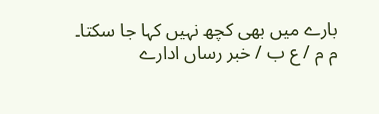بارے میں بھی کچھ نہیں کہا جا سکتا۔
م م / ع ب / خبر رساں ادارے